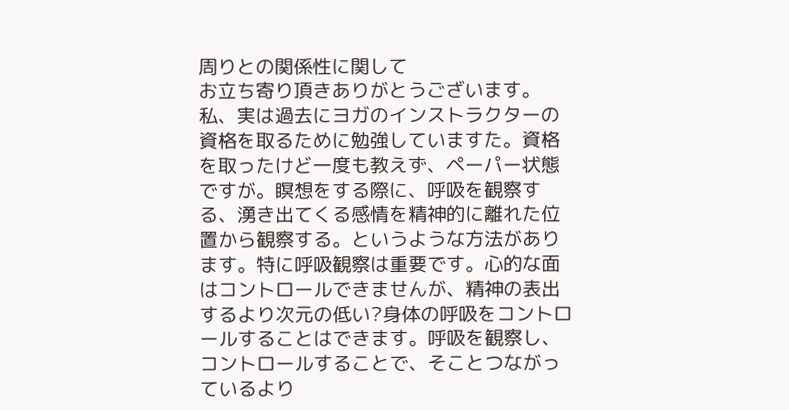周りとの関係性に関して
お立ち寄り頂きありがとうございます。私、実は過去にヨガのインストラクターの資格を取るために勉強していますた。資格を取ったけど一度も教えず、ペーパー状態ですが。瞑想をする際に、呼吸を観察する、湧き出てくる感情を精神的に離れた位置から観察する。というような方法があります。特に呼吸観察は重要です。心的な面はコントロールできませんが、精神の表出するより次元の低い?身体の呼吸をコントロールすることはできます。呼吸を観察し、コントロールすることで、そことつながっているより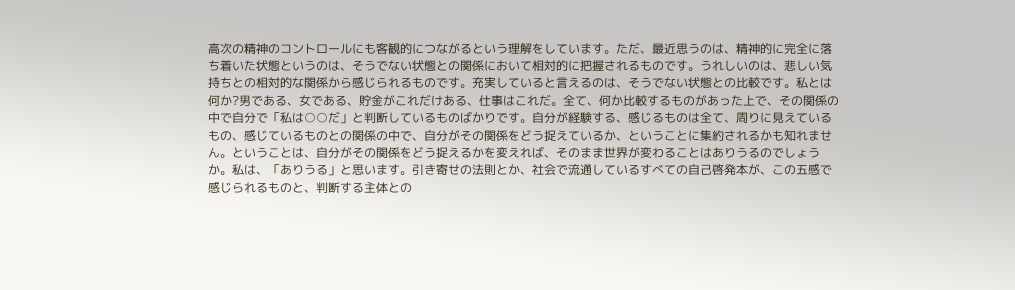高次の精神のコントロールにも客観的につながるという理解をしています。ただ、最近思うのは、精神的に完全に落ち着いた状態というのは、そうでない状態との関係において相対的に把握されるものです。うれしいのは、悲しい気持ちとの相対的な関係から感じられるものです。充実していると言えるのは、そうでない状態との比較です。私とは何か?男である、女である、貯金がこれだけある、仕事はこれだ。全て、何か比較するものがあった上で、その関係の中で自分で「私は○○だ」と判断しているものばかりです。自分が経験する、感じるものは全て、周りに見えているもの、感じているものとの関係の中で、自分がその関係をどう捉えているか、ということに集約されるかも知れません。ということは、自分がその関係をどう捉えるかを変えれば、そのまま世界が変わることはありうるのでしょうか。私は、「ありうる」と思います。引き寄せの法則とか、社会で流通しているすべての自己啓発本が、この五感で感じられるものと、判断する主体との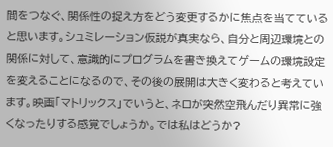間をつなぐ、関係性の捉え方をどう変更するかに焦点を当てていると思います。シュミレーション仮説が真実なら、自分と周辺環境との関係に対して、意識的にプログラムを書き換えてゲームの環境設定を変えることになるので、その後の展開は大きく変わると考えています。映画「マトリックス」でいうと、ネロが突然空飛んだり異常に強くなったりする感覚でしょうか。では私はどうか?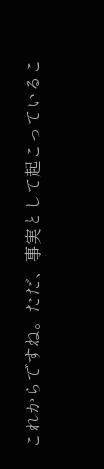これからですね。ただ、事実として起こっているこ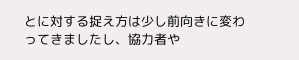とに対する捉え方は少し前向きに変わってきましたし、協力者や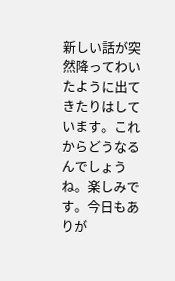新しい話が突然降ってわいたように出てきたりはしています。これからどうなるんでしょうね。楽しみです。今日もありが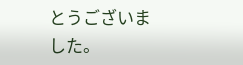とうございました。